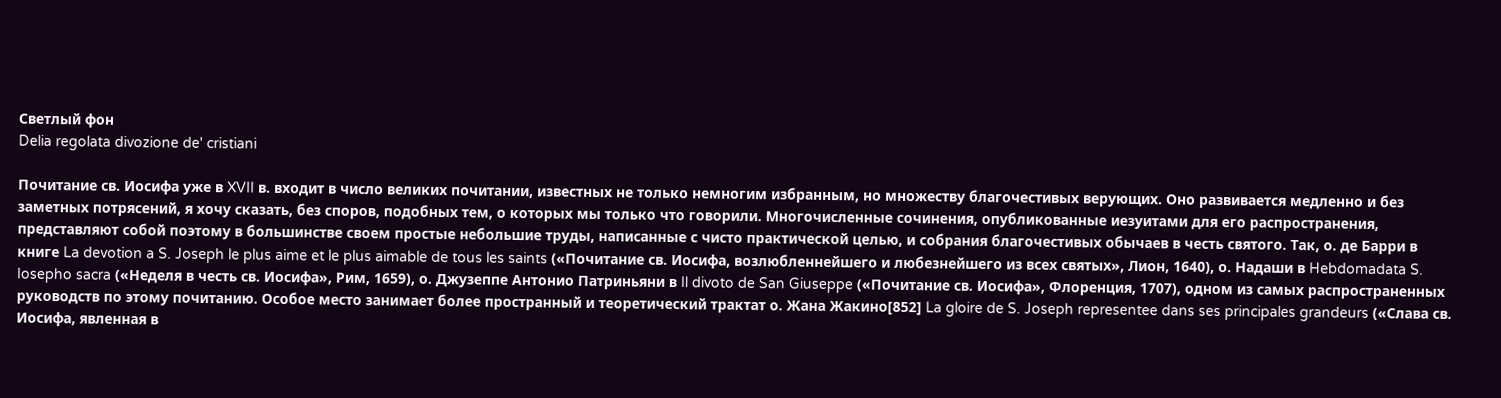Светлый фон
Delia regolata divozione de' cristiani

Почитание св. Иосифа уже в XVII в. входит в число великих почитании, известных не только немногим избранным, но множеству благочестивых верующих. Оно развивается медленно и без заметных потрясений, я хочу сказать, без споров, подобных тем, о которых мы только что говорили. Многочисленные сочинения, опубликованные иезуитами для его распространения, представляют собой поэтому в большинстве своем простые небольшие труды, написанные с чисто практической целью, и собрания благочестивых обычаев в честь святого. Так, о. де Барри в книге La devotion a S. Joseph le plus aime et le plus aimable de tous les saints («Почитание св. Иосифа, возлюбленнейшего и любезнейшего из всех святых», Лион, 1640), о. Надаши в Hebdomadata S. Iosepho sacra («Неделя в честь св. Иосифа», Рим, 1659), о. Джузеппе Антонио Патриньяни в Il divoto de San Giuseppe («Почитание св. Иосифа», Флоренция, 1707), одном из самых распространенных руководств по этому почитанию. Особое место занимает более пространный и теоретический трактат о. Жана Жакино[852] La gloire de S. Joseph representee dans ses principales grandeurs («Слава св. Иосифа, явленная в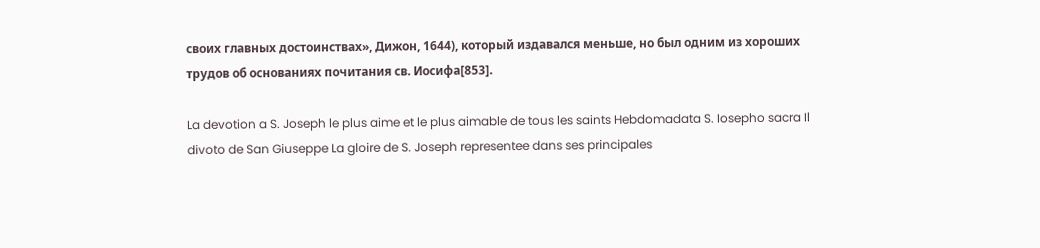своих главных достоинствах», Дижон, 1644), который издавался меньше, но был одним из хороших трудов об основаниях почитания св. Иосифа[853].

La devotion a S. Joseph le plus aime et le plus aimable de tous les saints Hebdomadata S. Iosepho sacra Il divoto de San Giuseppe La gloire de S. Joseph representee dans ses principales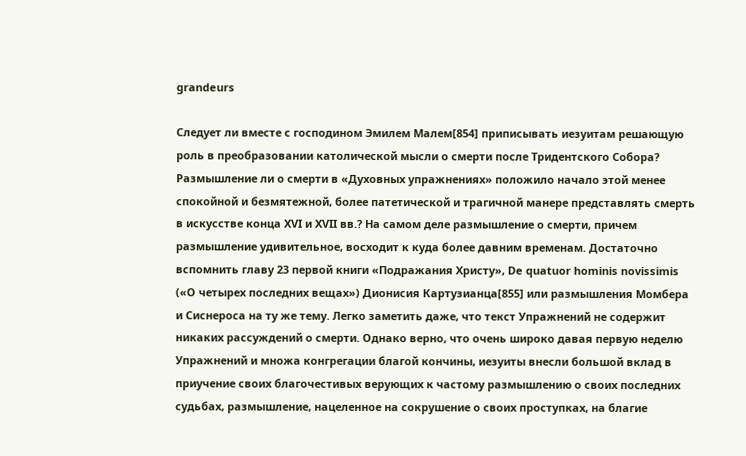grandeurs

Следует ли вместе с господином Эмилем Малем[854] приписывать иезуитам решающую роль в преобразовании католической мысли о смерти после Тридентского Собора? Размышление ли о смерти в «Духовных упражнениях» положило начало этой менее спокойной и безмятежной, более патетической и трагичной манере представлять смерть в искусстве конца XVI и XVII вв.? На самом деле размышление о смерти, причем размышление удивительное, восходит к куда более давним временам. Достаточно вспомнить главу 23 первой книги «Подражания Христу», De quatuor hominis novissimis («О четырех последних вещах») Дионисия Картузианца[855] или размышления Момбера и Сиснероса на ту же тему. Легко заметить даже, что текст Упражнений не содержит никаких рассуждений о смерти. Однако верно, что очень широко давая первую неделю Упражнений и множа конгрегации благой кончины, иезуиты внесли большой вклад в приучение своих благочестивых верующих к частому размышлению о своих последних судьбах, размышление, нацеленное на сокрушение о своих проступках, на благие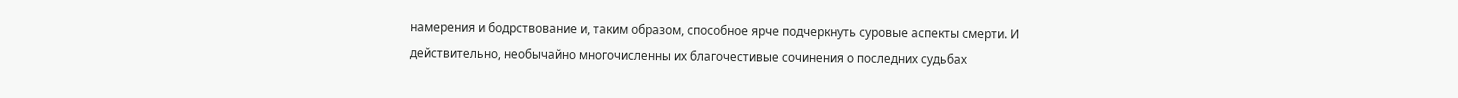намерения и бодрствование и, таким образом, способное ярче подчеркнуть суровые аспекты смерти. И действительно, необычайно многочисленны их благочестивые сочинения о последних судьбах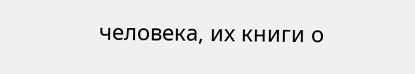человека, их книги о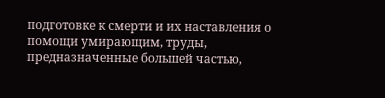подготовке к смерти и их наставления о помощи умирающим, труды, предназначенные большей частью,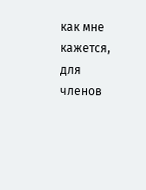как мне кажется, для членов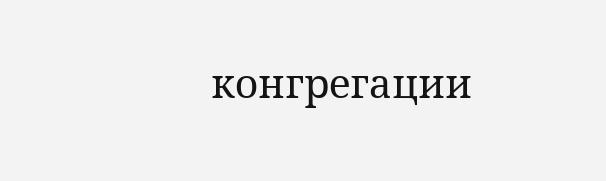конгрегации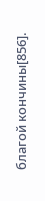благой кончины[856].